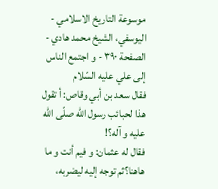موسوعة التاريخ الاسلامي - اليوسفي، الشيخ محمد هادي - الصفحة ٣٩٠ - و اجتمع الناس إلى علي عليه السّلام
فقال سعد بن أبي وقاص: أ تقول هذا لحبائب رسول اللّه صلّى اللّه عليه و آله؟!
فقال له عثمان: و فيم أنت و ما هاهنا؟ثم توجه إليه ليضربه،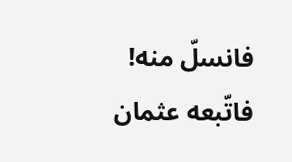فانسلّ منه! فاتّبعه عثمان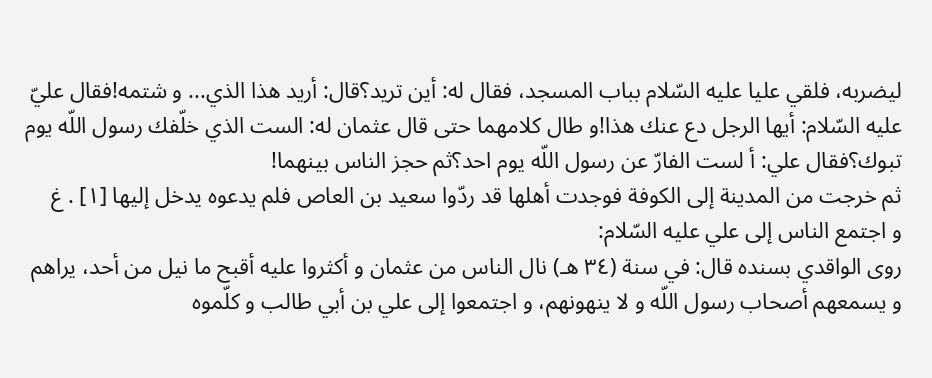ليضربه، فلقي عليا عليه السّلام بباب المسجد، فقال له: أين تريد؟قال: أريد هذا الذي... و شتمه!فقال عليّ عليه السّلام: أيها الرجل دع عنك هذا!و طال كلامهما حتى قال عثمان له: الست الذي خلّفك رسول اللّه يوم تبوك؟فقال علي: أ لست الفارّ عن رسول اللّه يوم احد؟ثم حجز الناس بينهما!
ثم خرجت من المدينة إلى الكوفة فوجدت أهلها قد ردّوا سعيد بن العاص فلم يدعوه يدخل إليها [١] . غ
و اجتمع الناس إلى علي عليه السّلام:
روى الواقدي بسنده قال: في سنة (٣٤ هـ) نال الناس من عثمان و أكثروا عليه أقبح ما نيل من أحد، يراهم و يسمعهم أصحاب رسول اللّه و لا ينهونهم، و اجتمعوا إلى علي بن أبي طالب و كلّموه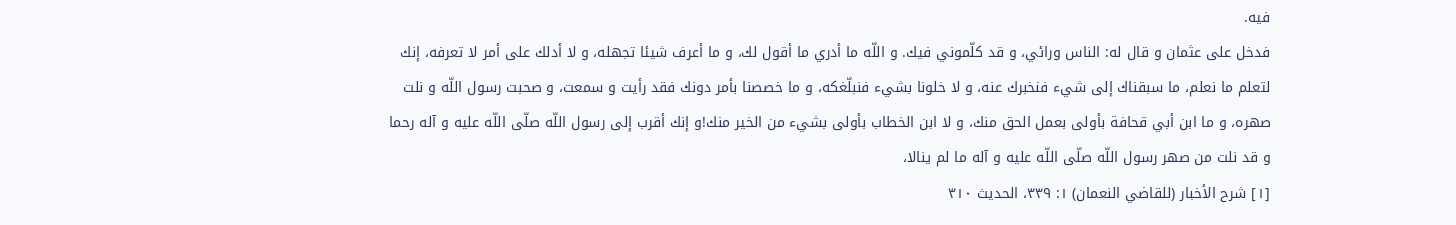فيه.
فدخل على عثمان و قال له: الناس ورائي، و قد كلّموني فيك. و اللّه ما أدري ما أقول لك، و ما أعرف شيئا تجهله، و لا أدلك على أمر لا تعرفه، إنك لتعلم ما نعلم، ما سبقناك إلى شيء فنخبرك عنه، و لا خلونا بشيء فنبلّغكه، و ما خصصنا بأمر دونك فقد رأيت و سمعت، و صحبت رسول اللّه و نلت صهره، و ما ابن أبي قحافة بأولى بعمل الحق منك، و لا ابن الخطاب بأولى بشيء من الخير منك!و إنك أقرب إلى رسول اللّه صلّى اللّه عليه و آله رحما و قد نلت من صهر رسول اللّه صلّى اللّه عليه و آله ما لم ينالا،
[١] شرح الأخبار (للقاضي النعمان) ١: ٣٣٩، الحديث ٣١٠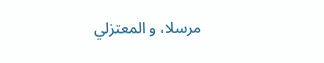مرسلا، و المعتزلي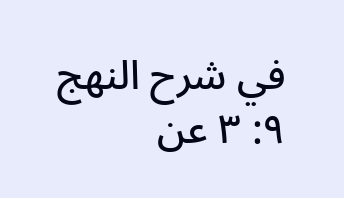في شرح النهج ٩: ٣ عن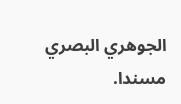الجوهري البصري مسندا.